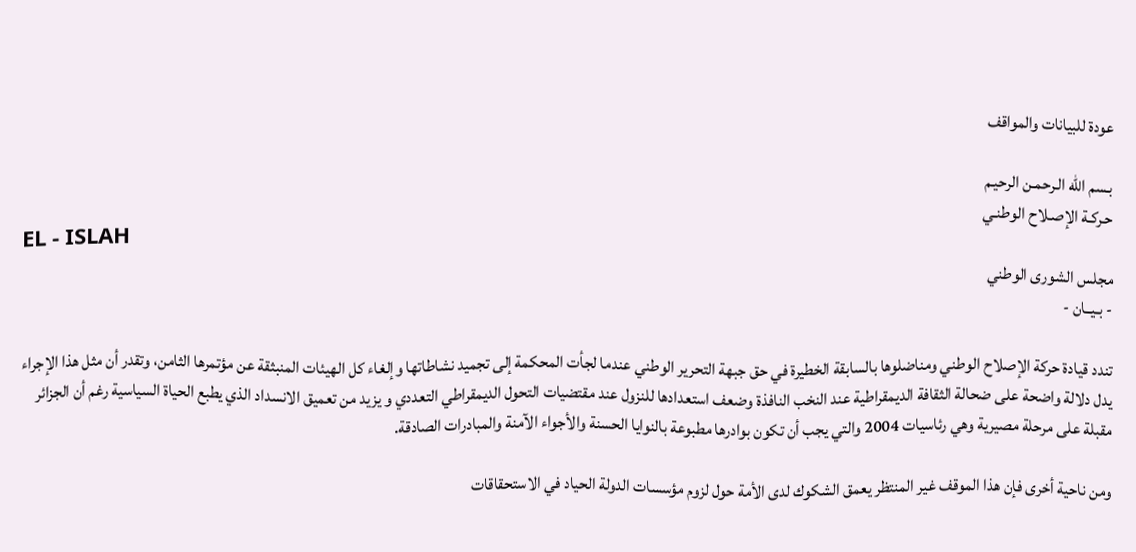عودة للبيانات والمواقف

بـسم الله الـرحمـن الرحيـم
حـركـة الإصـلاح الوطنـي
EL - ISLAH
مجلس الشورى الوطني
- بـيــان -

تندد قيادة حركة الإصلاح الوطني ومناضلوها بالسابقة الخطيرة في حق جبهة التحرير الوطني عندما لجأت المحكمة إلى تجميد نشاطاتها وإلغاء كل الهيئات المنبثقة عن مؤتمرها الثامن، وتقدر أن مثل هذا الإجراء يدل دلالة واضحة على ضحالة الثقافة الديمقراطية عند النخب النافذة وضعف استعدادها للنزول عند مقتضيات التحول الديمقراطي التعددي و يزيد من تعميق الانسداد الذي يطبع الحياة السياسية رغم أن الجزائر مقبلة على مرحلة مصيرية وهي رئاسيات 2004 والتي يجب أن تكون بوادرها مطبوعة بالنوايا الحسنة والأجواء الآمنة والمبادرات الصادقة.

ومن ناحية أخرى فإن هذا الموقف غير المنتظر يعمق الشكوك لدى الأمة حول لزوم مؤسسات الدولة الحياد في الاستحقاقات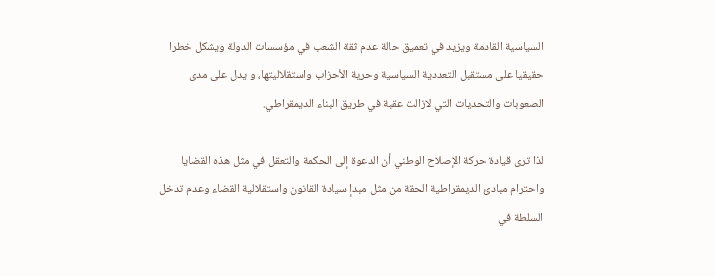السياسية القادمة ويزيد في تعميق حالة عدم ثقة الشعب في مؤسسات الدولة ويشكل خطرا حقيقيا على مستقبل التعددية السياسية وحرية الأحزاب واستقلاليتها، و يدل على مدى الصعوبات والتحديات التي لازالت عقبة في طريق البناء الديمقراطي.

لذا ترى قيادة حركة الإصلاح الوطني أن الدعوة إلى الحكمة والتعقل في مثل هذه القضايا واحترام مبادئ الديمقراطية الحقة من مثل مبدإ سيادة القانون واستقلالية القضاء وعدم تدخل السلطة في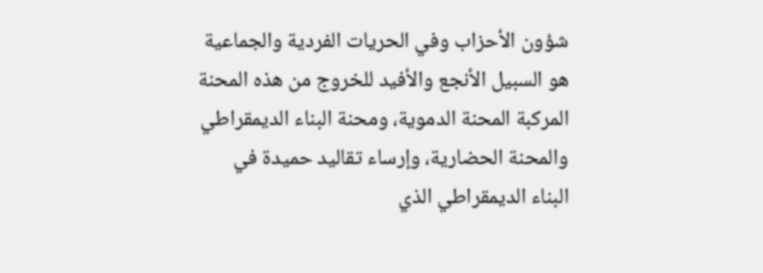شؤون الأحزاب وفي الحريات الفردية والجماعية هو السبيل الأنجع والأفيد للخروج من هذه المحنة المركبة المحنة الدموية، ومحنة البناء الديمقراطي والمحنة الحضارية، وإرساء تقاليد حميدة في البناء الديمقراطي الذي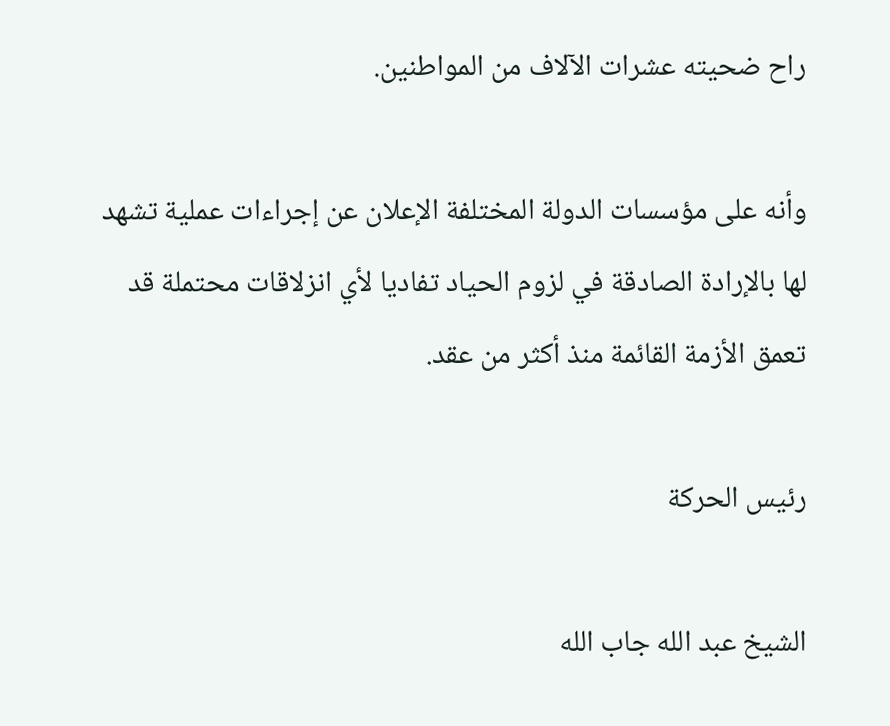راح ضحيته عشرات الآلاف من المواطنين.

وأنه على مؤسسات الدولة المختلفة الإعلان عن إجراءات عملية تشهد لها بالإرادة الصادقة في لزوم الحياد تفاديا لأي انزلاقات محتملة قد تعمق الأزمة القائمة منذ أكثر من عقد.

رئيس الحركة

الشيخ عبد الله جاب الله